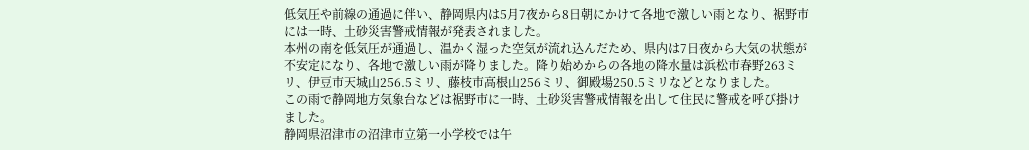低気圧や前線の通過に伴い、静岡県内は5月7夜から8日朝にかけて各地で激しい雨となり、裾野市には一時、土砂災害警戒情報が発表されました。
本州の南を低気圧が通過し、温かく湿った空気が流れ込んだため、県内は7日夜から大気の状態が不安定になり、各地で激しい雨が降りました。降り始めからの各地の降水量は浜松市春野263ミリ、伊豆市天城山256.5ミリ、藤枝市高根山256ミリ、御殿場250.5ミリなどとなりました。
この雨で静岡地方気象台などは裾野市に一時、土砂災害警戒情報を出して住民に警戒を呼び掛けました。
静岡県沼津市の沼津市立第一小学校では午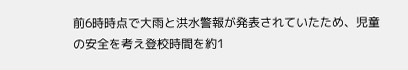前6時時点で大雨と洪水警報が発表されていたため、児童の安全を考え登校時間を約1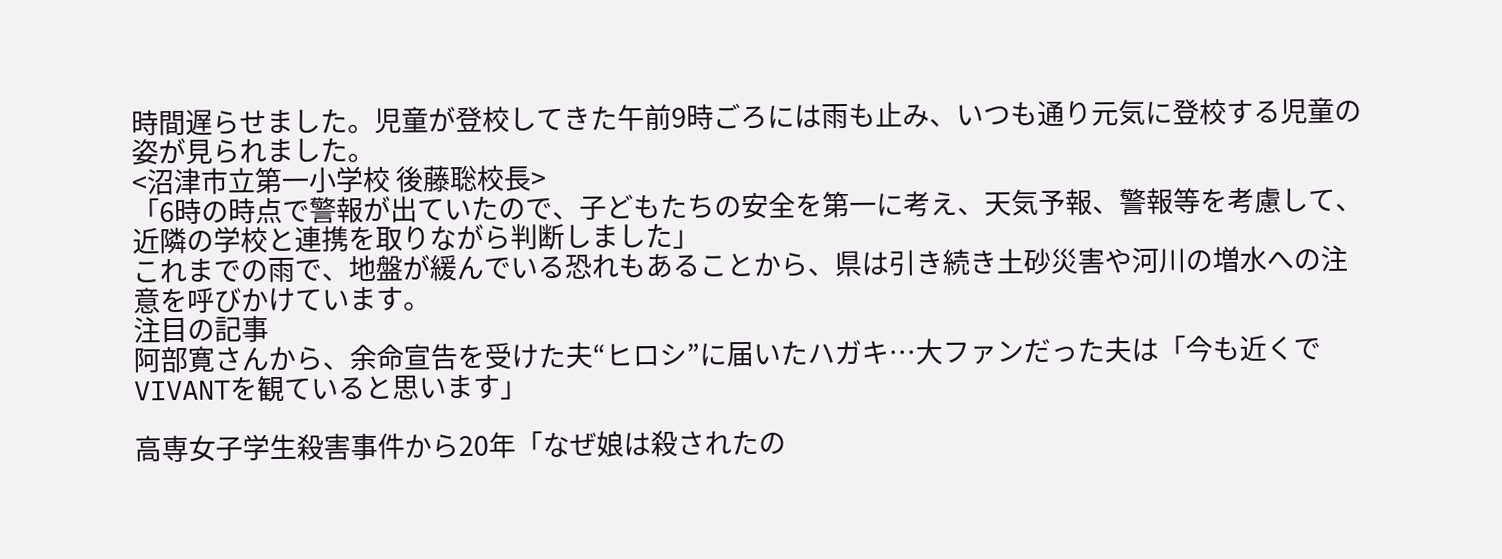時間遅らせました。児童が登校してきた午前9時ごろには雨も止み、いつも通り元気に登校する児童の姿が見られました。
<沼津市立第一小学校 後藤聡校長>
「6時の時点で警報が出ていたので、子どもたちの安全を第一に考え、天気予報、警報等を考慮して、近隣の学校と連携を取りながら判断しました」
これまでの雨で、地盤が緩んでいる恐れもあることから、県は引き続き土砂災害や河川の増水への注意を呼びかけています。
注目の記事
阿部寛さんから、余命宣告を受けた夫“ヒロシ”に届いたハガキ…大ファンだった夫は「今も近くでVIVANTを観ていると思います」

高専女子学生殺害事件から20年「なぜ娘は殺されたの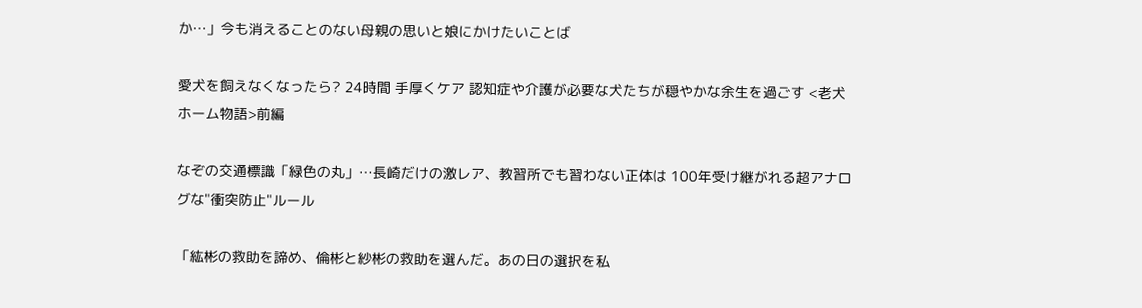か…」今も消えることのない母親の思いと娘にかけたいことば

愛犬を飼えなくなったら? 24時間 手厚くケア 認知症や介護が必要な犬たちが穏やかな余生を過ごす <老犬ホーム物語>前編

なぞの交通標識「緑色の丸」…長崎だけの激レア、教習所でも習わない正体は 100年受け継がれる超アナログな"衝突防止"ルール

「紘彬の救助を諦め、倫彬と紗彬の救助を選んだ。あの日の選択を私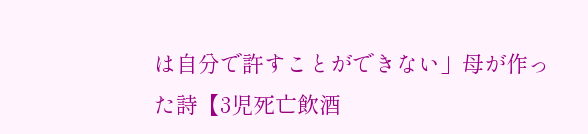は自分で許すことができない」母が作った詩【3児死亡飲酒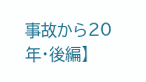事故から20年・後編】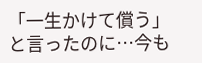「一生かけて償う」と言ったのに…今も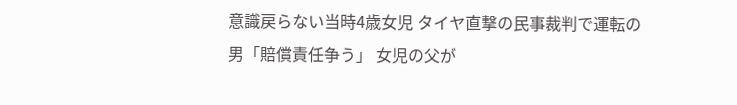意識戻らない当時4歳女児 タイヤ直撃の民事裁判で運転の男「賠償責任争う」 女児の父が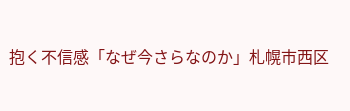抱く不信感「なぜ今さらなのか」札幌市西区